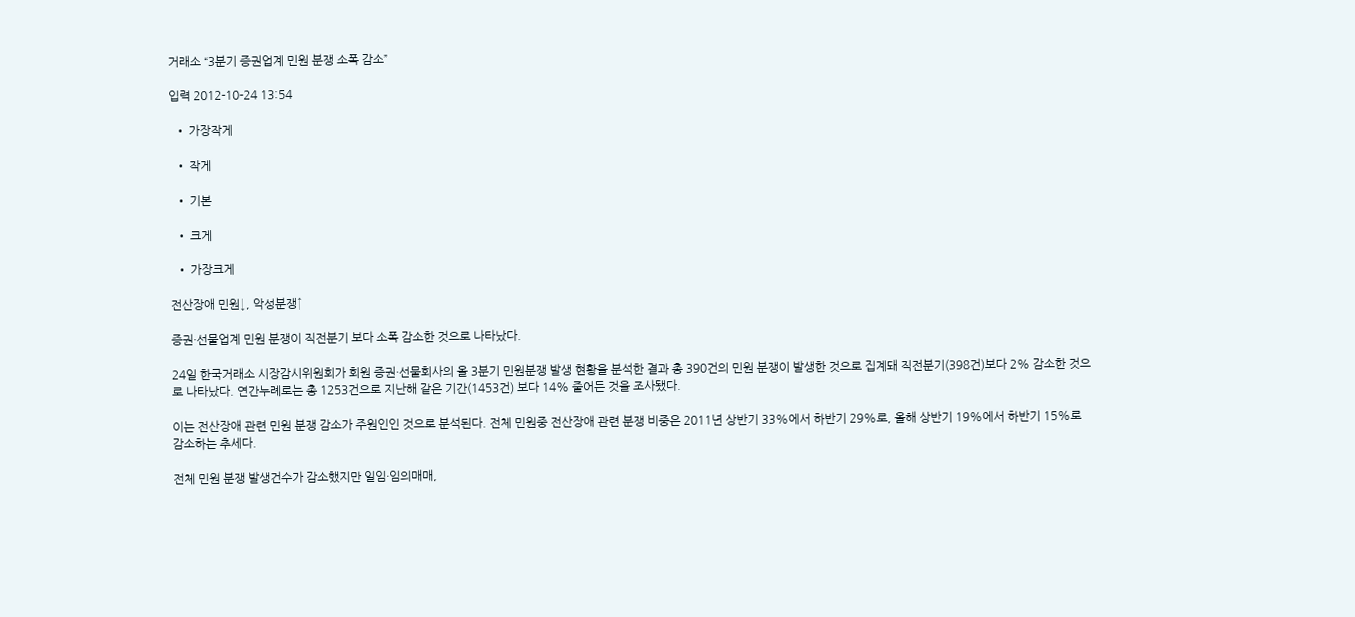거래소 “3분기 증권업계 민원 분쟁 소폭 감소”

입력 2012-10-24 13:54

  • 가장작게

  • 작게

  • 기본

  • 크게

  • 가장크게

전산장애 민원↓, 악성분쟁↑

증권·선물업계 민원 분쟁이 직전분기 보다 소폭 감소한 것으로 나타났다.

24일 한국거래소 시장감시위원회가 회원 증권·선물회사의 올 3분기 민원분쟁 발생 현황을 분석한 결과 총 390건의 민원 분쟁이 발생한 것으로 집계돼 직전분기(398건)보다 2% 감소한 것으로 나타났다. 연간누례로는 총 1253건으로 지난해 같은 기간(1453건) 보다 14% 줄어든 것을 조사됐다.

이는 전산장애 관련 민원 분쟁 감소가 주원인인 것으로 분석된다. 전체 민원중 전산장애 관련 분쟁 비중은 2011년 상반기 33%에서 하반기 29%로, 올해 상반기 19%에서 하반기 15%로 감소하는 추세다.

전체 민원 분쟁 발생건수가 감소했지만 일임·임의매매,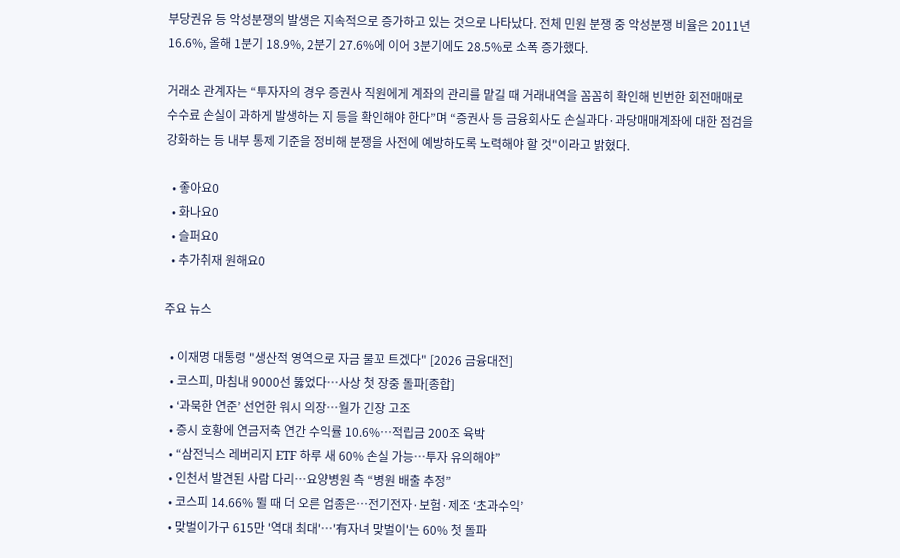부당권유 등 악성분쟁의 발생은 지속적으로 증가하고 있는 것으로 나타났다. 전체 민원 분쟁 중 악성분쟁 비율은 2011년 16.6%, 올해 1분기 18.9%, 2분기 27.6%에 이어 3분기에도 28.5%로 소폭 증가했다.

거래소 관계자는 “투자자의 경우 증권사 직원에게 계좌의 관리를 맡길 때 거래내역을 꼼꼼히 확인해 빈번한 회전매매로 수수료 손실이 과하게 발생하는 지 등을 확인해야 한다”며 “증권사 등 금융회사도 손실과다·과당매매계좌에 대한 점검을 강화하는 등 내부 통제 기준을 정비해 분쟁을 사전에 예방하도록 노력해야 할 것"이라고 밝혔다.

  • 좋아요0
  • 화나요0
  • 슬퍼요0
  • 추가취재 원해요0

주요 뉴스

  • 이재명 대통령 "생산적 영역으로 자금 물꼬 트겠다" [2026 금융대전]
  • 코스피, 마침내 9000선 뚫었다…사상 첫 장중 돌파[종합]
  • ‘과묵한 연준’ 선언한 워시 의장…월가 긴장 고조
  • 증시 호황에 연금저축 연간 수익률 10.6%…적립금 200조 육박
  • “삼전닉스 레버리지 ETF 하루 새 60% 손실 가능…투자 유의해야”
  • 인천서 발견된 사람 다리…요양병원 측 “병원 배출 추정”
  • 코스피 14.66% 뛸 때 더 오른 업종은…전기전자·보험·제조 ‘초과수익’
  • 맞벌이가구 615만 '역대 최대'…'有자녀 맞벌이'는 60% 첫 돌파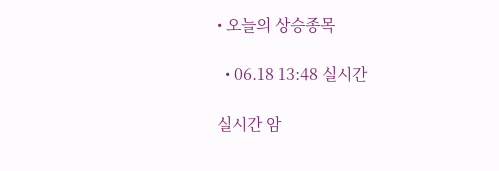• 오늘의 상승종목

  • 06.18 13:48 실시간

실시간 암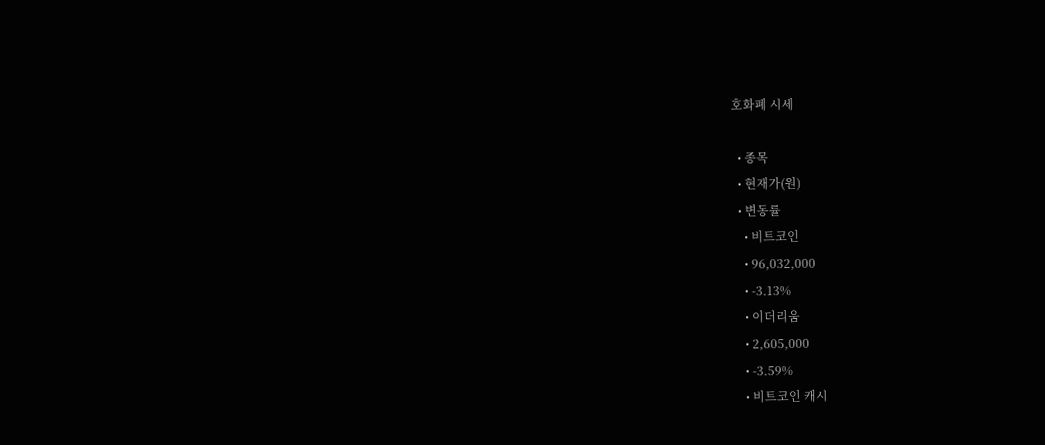호화폐 시세

  • 종목
  • 현재가(원)
  • 변동률
    • 비트코인
    • 96,032,000
    • -3.13%
    • 이더리움
    • 2,605,000
    • -3.59%
    • 비트코인 캐시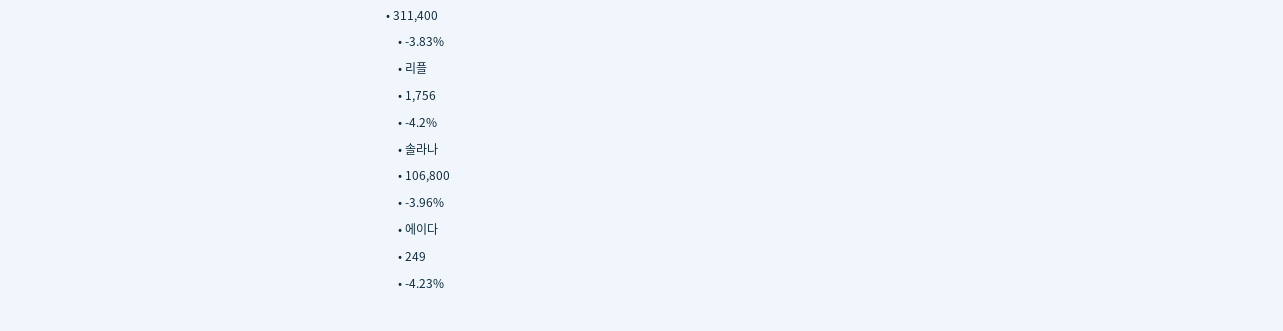• 311,400
    • -3.83%
    • 리플
    • 1,756
    • -4.2%
    • 솔라나
    • 106,800
    • -3.96%
    • 에이다
    • 249
    • -4.23%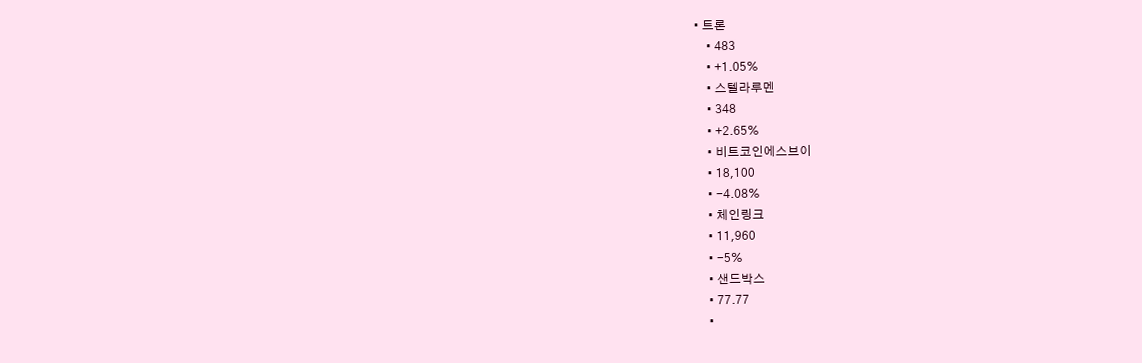• 트론
    • 483
    • +1.05%
    • 스텔라루멘
    • 348
    • +2.65%
    • 비트코인에스브이
    • 18,100
    • -4.08%
    • 체인링크
    • 11,960
    • -5%
    • 샌드박스
    • 77.77
    •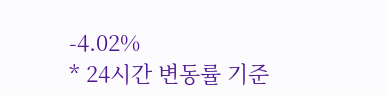-4.02%
* 24시간 변동률 기준